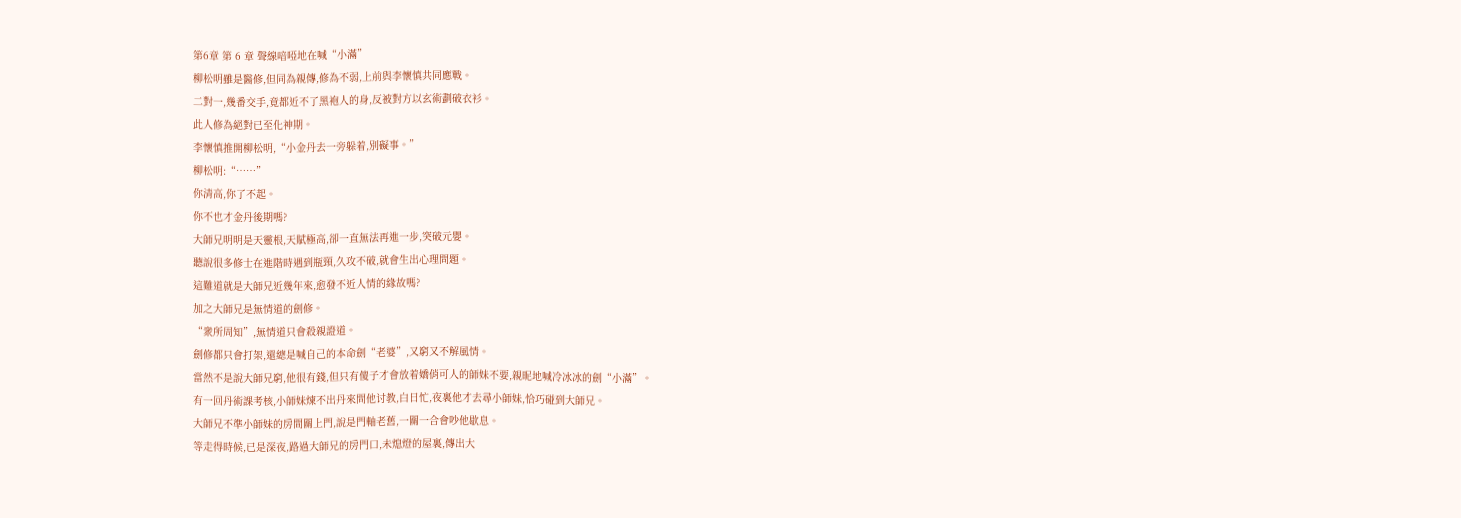第6章 第 6 章 聲線喑啞地在喊“小滿”
柳松明雖是醫修,但同為親傳,修為不弱,上前與李懷慎共同應戰。
二對一,幾番交手,竟都近不了黑袍人的身,反被對方以玄術劃破衣衫。
此人修為絕對已至化神期。
李懷慎推開柳松明,“小金丹去一旁躲着,別礙事。”
柳松明:“……”
你清高,你了不起。
你不也才金丹後期嗎?
大師兄明明是天靈根,天賦極高,卻一直無法再進一步,突破元嬰。
聽說很多修士在進階時遇到瓶頸,久攻不破,就會生出心理問題。
這難道就是大師兄近幾年來,愈發不近人情的緣故嗎?
加之大師兄是無情道的劍修。
“衆所周知”,無情道只會殺親證道。
劍修都只會打架,還總是喊自己的本命劍“老婆”,又窮又不解風情。
當然不是說大師兄窮,他很有錢,但只有傻子才會放着嬌俏可人的師妹不要,親昵地喊冷冰冰的劍“小滿”。
有一回丹術課考核,小師妹煉不出丹來問他讨教,白日忙,夜裏他才去尋小師妹,恰巧碰到大師兄。
大師兄不準小師妹的房間關上門,說是門軸老舊,一關一合會吵他歇息。
等走得時候,已是深夜,路過大師兄的房門口,未熄燈的屋裏,傳出大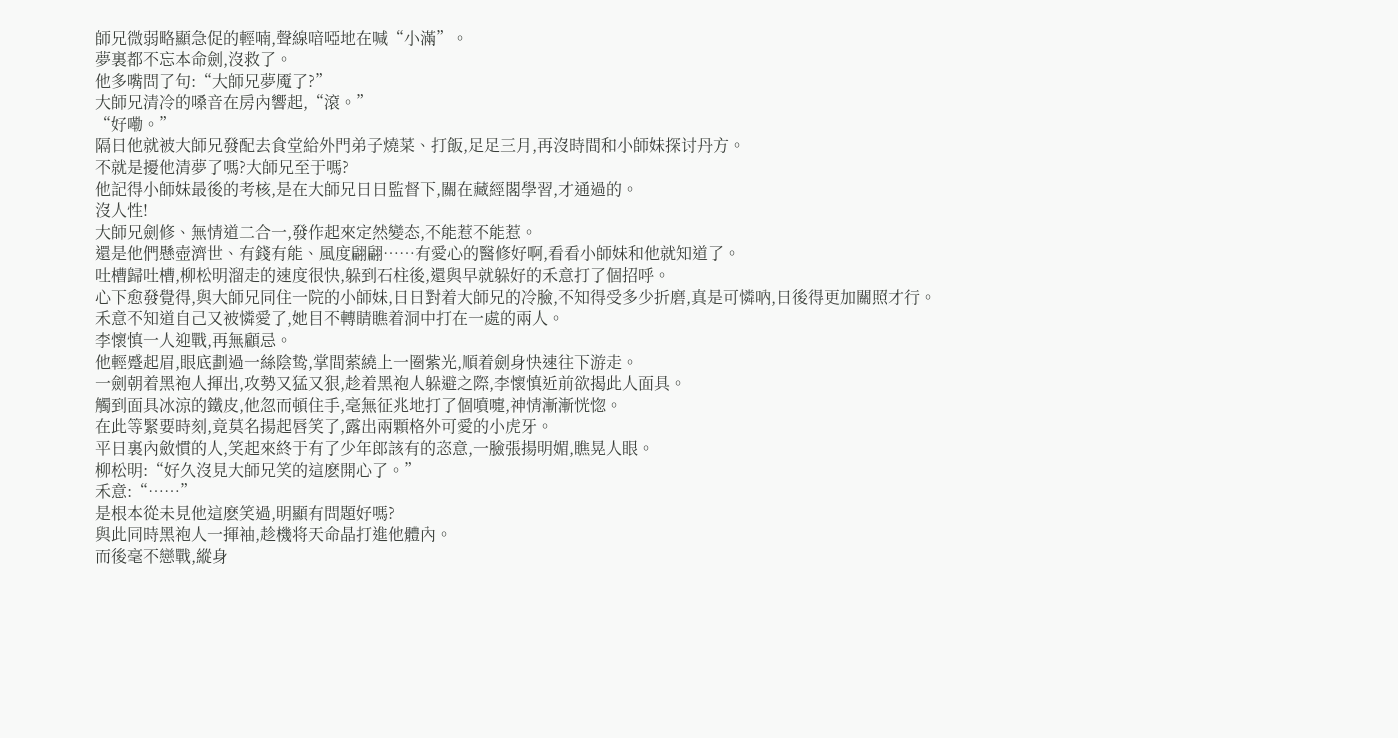師兄微弱略顯急促的輕喃,聲線喑啞地在喊“小滿”。
夢裏都不忘本命劍,沒救了。
他多嘴問了句:“大師兄夢魇了?”
大師兄清冷的嗓音在房內響起,“滾。”
“好嘞。”
隔日他就被大師兄發配去食堂給外門弟子燒菜、打飯,足足三月,再沒時間和小師妹探讨丹方。
不就是擾他清夢了嗎?大師兄至于嗎?
他記得小師妹最後的考核,是在大師兄日日監督下,關在藏經閣學習,才通過的。
沒人性!
大師兄劍修、無情道二合一,發作起來定然變态,不能惹不能惹。
還是他們懸壺濟世、有錢有能、風度翩翩……有愛心的醫修好啊,看看小師妹和他就知道了。
吐槽歸吐槽,柳松明溜走的速度很快,躲到石柱後,還與早就躲好的禾意打了個招呼。
心下愈發覺得,與大師兄同住一院的小師妹,日日對着大師兄的冷臉,不知得受多少折磨,真是可憐吶,日後得更加關照才行。
禾意不知道自己又被憐愛了,她目不轉睛瞧着洞中打在一處的兩人。
李懷慎一人迎戰,再無顧忌。
他輕蹙起眉,眼底劃過一絲陰鸷,掌間萦繞上一圈紫光,順着劍身快速往下游走。
一劍朝着黑袍人揮出,攻勢又猛又狠,趁着黑袍人躲避之際,李懷慎近前欲揭此人面具。
觸到面具冰涼的鐵皮,他忽而頓住手,毫無征兆地打了個噴嚏,神情漸漸恍惚。
在此等緊要時刻,竟莫名揚起唇笑了,露出兩顆格外可愛的小虎牙。
平日裏內斂慣的人,笑起來終于有了少年郎該有的恣意,一臉張揚明媚,瞧晃人眼。
柳松明:“好久沒見大師兄笑的這麽開心了。”
禾意:“……”
是根本從未見他這麽笑過,明顯有問題好嗎?
與此同時黑袍人一揮袖,趁機将天命晶打進他體內。
而後毫不戀戰,縱身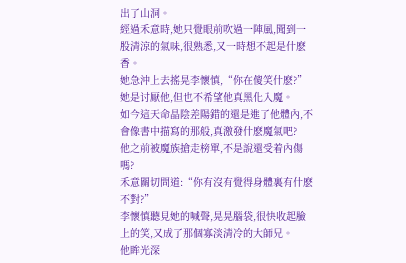出了山洞。
經過禾意時,她只覺眼前吹過一陣風,聞到一股清涼的氣味,很熟悉,又一時想不起是什麽香。
她急沖上去搖晃李懷慎,“你在傻笑什麽?”
她是讨厭他,但也不希望他真黑化入魔。
如今這天命晶陰差陽錯的還是進了他體內,不會像書中描寫的那般,真激發什麽魔氣吧?
他之前被魔族搶走榜單,不是說還受着內傷嗎?
禾意關切問道:“你有沒有覺得身體裏有什麽不對?”
李懷慎聽見她的喊聲,晃晃腦袋,很快收起臉上的笑,又成了那個寡淡清冷的大師兄。
他眸光深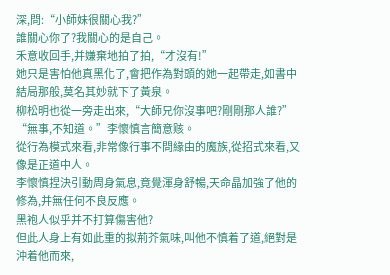深,問:“小師妹很關心我?”
誰關心你了?我關心的是自己。
禾意收回手,并嫌棄地拍了拍,“才沒有!”
她只是害怕他真黑化了,會把作為對頭的她一起帶走,如書中結局那般,莫名其妙就下了黃泉。
柳松明也從一旁走出來,“大師兄你沒事吧?剛剛那人誰?”
“無事,不知道。”李懷慎言簡意赅。
從行為模式來看,非常像行事不問緣由的魔族,從招式來看,又像是正道中人。
李懷慎捏決引動周身氣息,竟覺渾身舒暢,天命晶加強了他的修為,并無任何不良反應。
黑袍人似乎并不打算傷害他?
但此人身上有如此重的拟荊芥氣味,叫他不慎着了道,絕對是沖着他而來,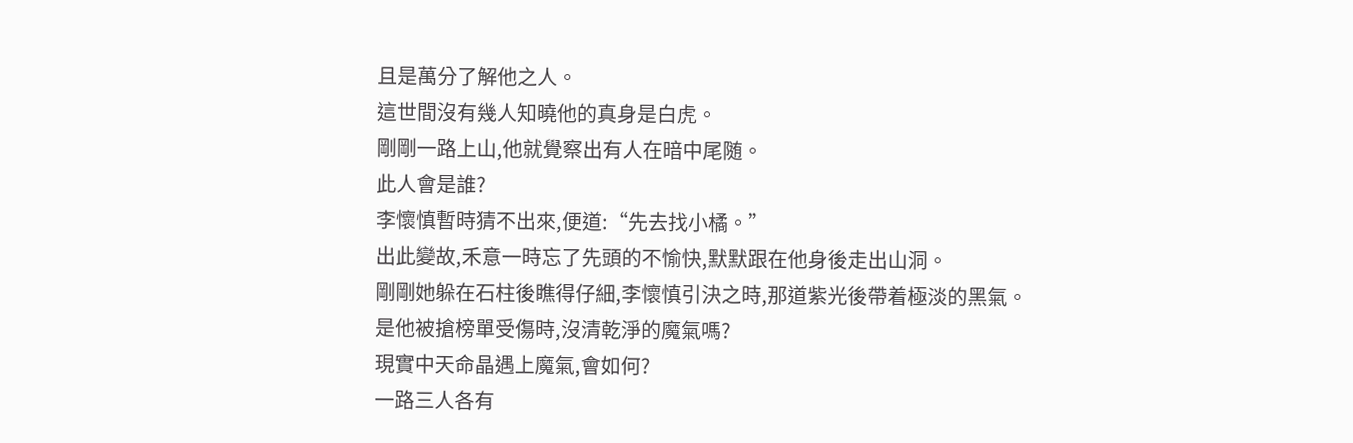且是萬分了解他之人。
這世間沒有幾人知曉他的真身是白虎。
剛剛一路上山,他就覺察出有人在暗中尾随。
此人會是誰?
李懷慎暫時猜不出來,便道:“先去找小橘。”
出此變故,禾意一時忘了先頭的不愉快,默默跟在他身後走出山洞。
剛剛她躲在石柱後瞧得仔細,李懷慎引決之時,那道紫光後帶着極淡的黑氣。
是他被搶榜單受傷時,沒清乾淨的魔氣嗎?
現實中天命晶遇上魔氣,會如何?
一路三人各有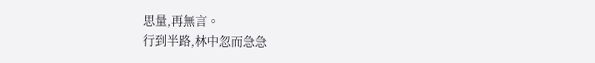思量,再無言。
行到半路,林中忽而急急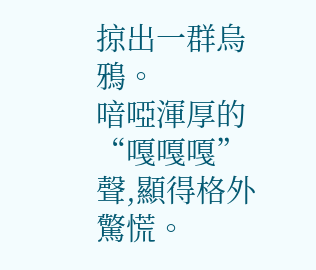掠出一群烏鴉。
喑啞渾厚的“嘎嘎嘎”聲,顯得格外驚慌。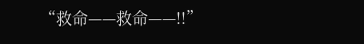“救命——救命——!!”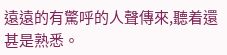遠遠的有驚呼的人聲傳來,聽着還甚是熟悉。